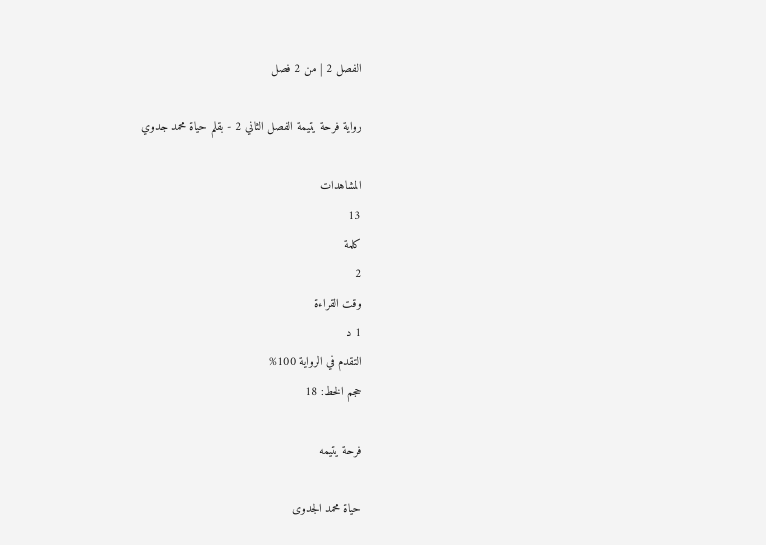الفصل 2 | من 2 فصل

رواية فرحة يتيمة الفصل الثاني 2 - بقلم حياة محمد جدوي

المشاهدات
13
كلمة
2
وقت القراءة
1 د
التقدم في الرواية 100%
حجم الخط: 18

فرحة يتيمه

حياة محمد الجدوى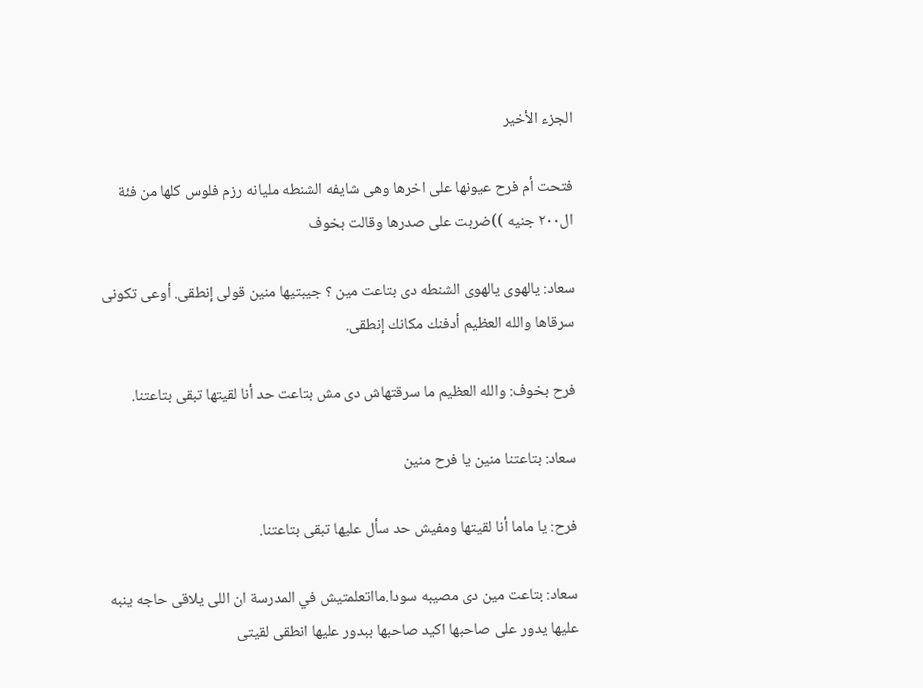الجزء الأخير

فتحت أم فرح عيونها على اخرها وهى شايفه الشنطه مليانه رزم فلوس كلها من فئة ال٢٠٠ جنيه ))ضربت على صدرها وقالت بخوف

سعاد: يالهوى يالهوى الشنطه دى بتاعت مين ؟ جيبتيها منين قولى إنطقى. أوعى تكونى سرقاها والله العظيم أدفنك مكانك إنطقى.

فرح بخوف: والله العظيم ما سرقتهاش دى مش بتاعت حد أنا لقيتها تبقى بتاعتنا.

سعاد: بتاعتنا منين يا فرح منين

فرح: يا ماما أنا لقيتها ومفيش حد سأل عليها تبقى بتاعتنا.

سعاد: بتاعت مين دى مصيبه سودا.مااتعلمتيش في المدرسة ان اللى يلاقى حاجه ينبه عليها يدور على صاحبها اكيد صاحبها ببدور عليها انطقى لقيتى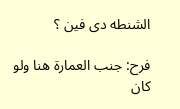الشنطه دى فين ؟

فرح: جنب العمارة هنا ولو كان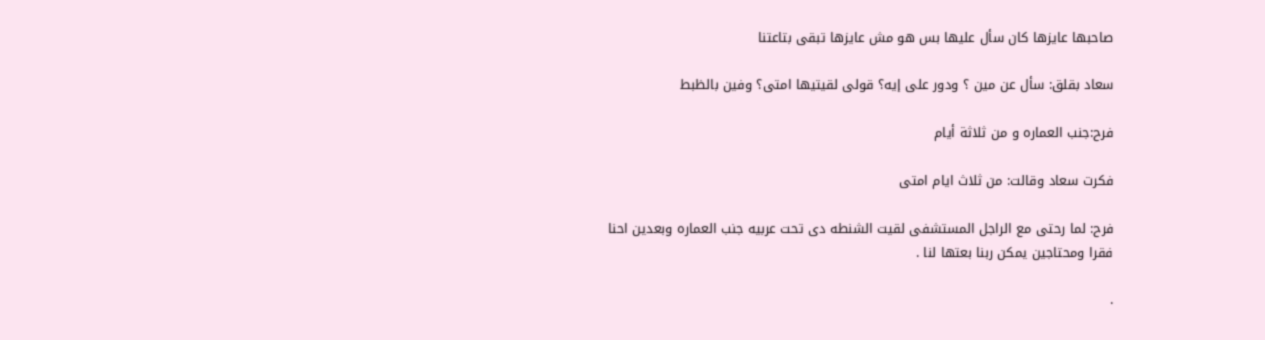صاحبها عايزها كان سأل عليها بس هو مش عايزها تبقى بتاعتنا

سعاد بقلق: سأل عن مين ؟ ودور على إيه؟ قولى لقيتيها امتى؟ وفين بالظبط

فرح:جنب العماره و من ثلاثة أيام

فكرت سعاد وقالت: من ثلاث ايام امتى

فرح: لما رحتى مع الراجل المستشفى لقيت الشنطه دى تحت عربيه جنب العماره وبعدين احنا فقرا ومحتاجين يمكن ربنا بعتها لنا .

.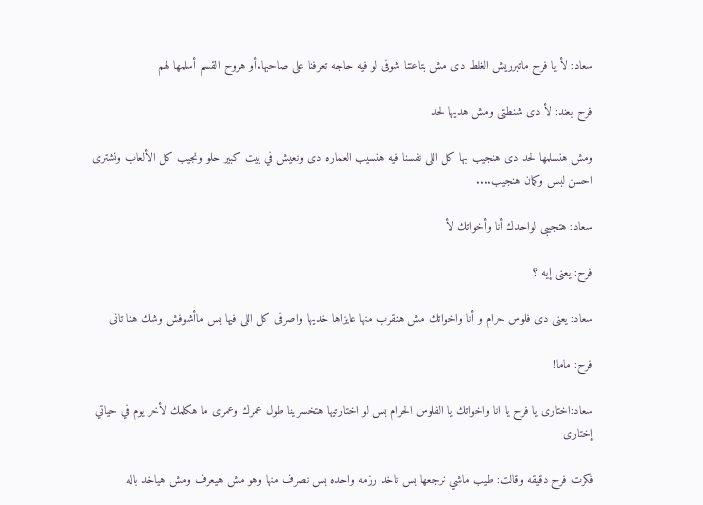سعاد: لأ يا فرح ماتبرريش الغلط دى مش بتاعتنا شوفى لو فيه حاجه تعرفنا على صاحبها.أو هروح القسم أسلمها لهم

فرح بعند: لأ دى شنطتى ومش هديها لحد

ومش هنسلمها لحد دى هنجيب بها كل اللى نفسنا فيه هنسيب العماره دى ونعيش في بيت كبير حلو ونجيب كل الألعاب ونشترى احسن لبس وكمان هنجيب....

سعاد: هتجيبى لواحدك أنا وأخواتك لأ

فرح: يعنى إيه ؟

سعاد: يعنى دى فلوس حرام و أنا واخواتك مش هنقرب منها عايزاها خديها واصرفى كل اللى فيها بس ماأشوفش وشك هنا تانى

فرح: ماما!

سعاد:اختارى يا فرح يا انا واخواتك يا الفلوس الحرام بس لو اختارتيها هتخسرينا طول عمرك وعمرى ما هكلمك لأخر يوم في حياتي إختارى

فكرت فرح دقيقه وقالت: طيب ماشي نرجعها بس ناخد رزمه واحده بس نصرف منها وهو مش هيعرف ومش هياخد باله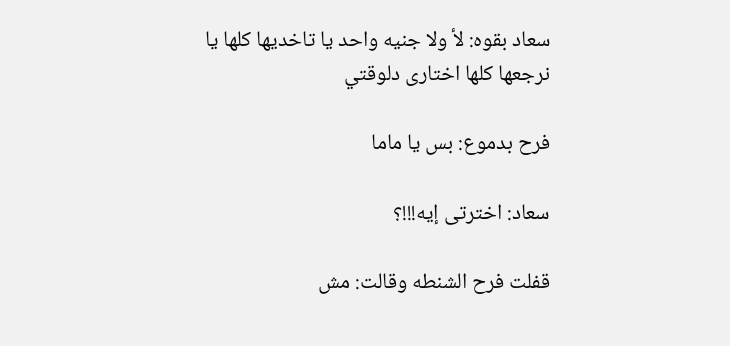سعاد بقوه: لأ ولا جنيه واحد يا تاخديها كلها يا نرجعها كلها اختارى دلوقتي

فرح بدموع: بس يا ماما

سعاد: اخترتى إيه!!!؟

قفلت فرح الشنطه وقالت: مش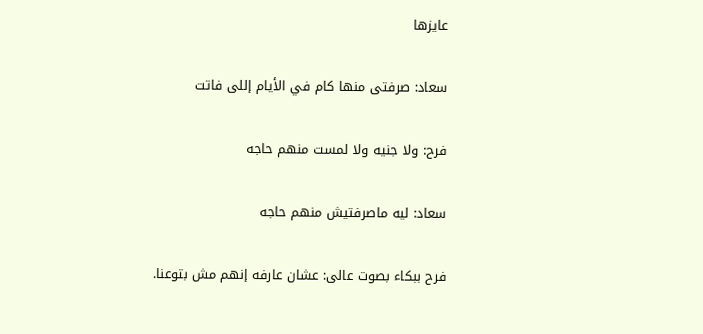عايزها

سعاد: صرفتى منها كام في الأيام إللى فاتت

فرح: ولا جنيه ولا لمست منهم حاجه

سعاد: ليه ماصرفتيش منهم حاجه

فرح ببكاء بصوت عالى: عشان عارفه إنهم مش بتوعنا.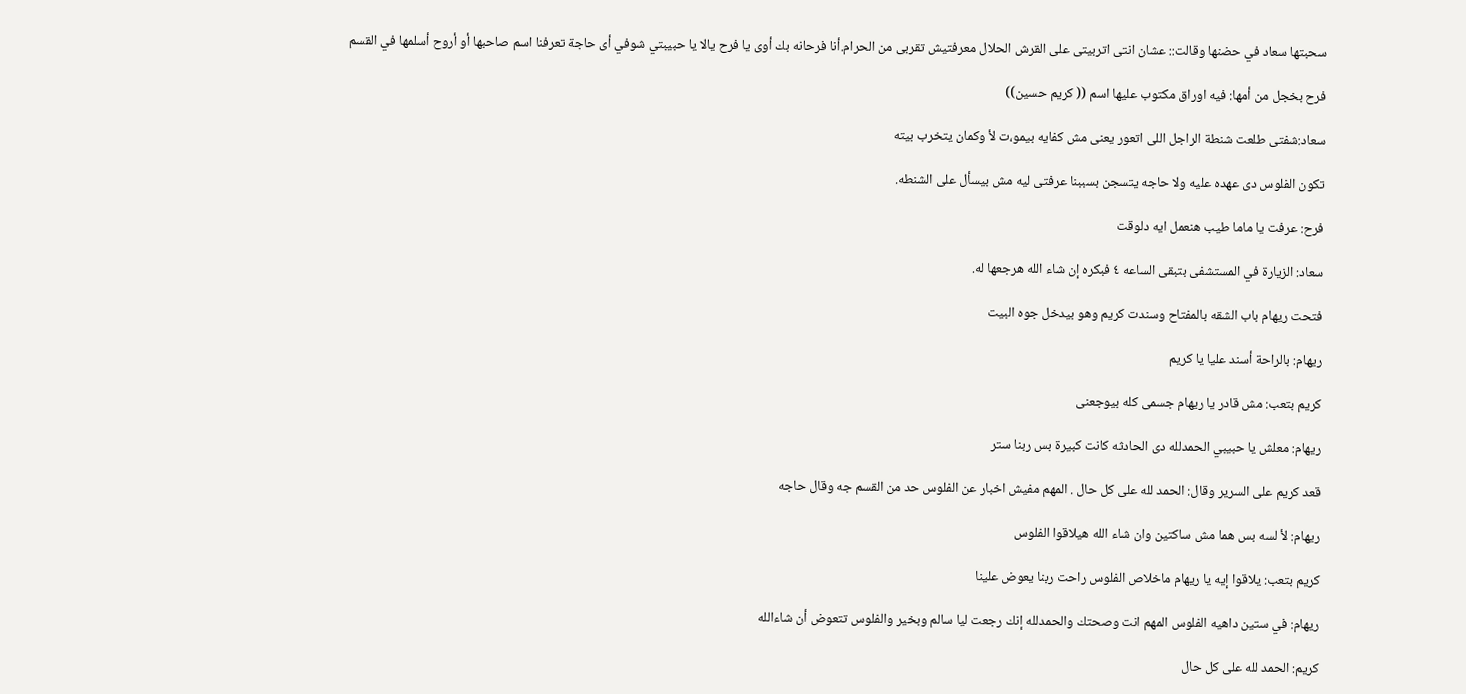سحبتها سعاد في حضنها وقالت:: عشان انتى اتربيتى على القرش الحلال معرفتيش تقربى من الحرام.أنا فرحانه بك أوى يا فرح يالا يا حبيبتي شوفي أى حاجة تعرفنا اسم صاحبها أو أروح أسلمها في القسم

فرح بخجل من أمها: فيه اوراق مكتوب عليها اسم (( كريم حسين))

سعاد:شفتى طلعت شنطة الراجل اللى اتعور يعنى مش كفايه بيمو،ت لأ وكمان يتخرب بيته

تكون الفلوس دى عهده عليه ولا حاجه يتسجن بسببنا عرفتى ليه مش بيسأل على الشنطه.

فرح: عرفت يا ماما طيب هنعمل ايه دلوقت

سعاد: الزيارة في المستشفى بتبقى الساعه ٤ فبكره إن شاء الله هرجعها له.

فتحت ريهام باب الشقه بالمفتاح وسندت كريم وهو بيدخل جوه البيت

ريهام: بالراحة أسند عليا يا كريم

كريم بتعب: مش قادر يا ريهام جسمى كله بيوجعنى

ريهام: معلش يا حبيبي الحمدلله دى الحادثه كانت كبيرة بس ربنا ستر

قعد كريم على السرير وقال: الحمد لله على كل حال . المهم مفيش اخبار عن الفلوس حد من القسم جه وقال حاجه

ريهام: لأ لسه بس هما مش ساكتين وان شاء الله هيلاقوا الفلوس

كريم بتعب: يلاقوا إيه يا ريهام ماخلاص الفلوس راحت ربنا يعوض علينا

ريهام: في ستين داهيه الفلوس المهم انت وصحتك والحمدلله إنك رجعت ليا سالم وبخير والفلوس تتعوض أن شاءالله

كريم: الحمد لله على كل حال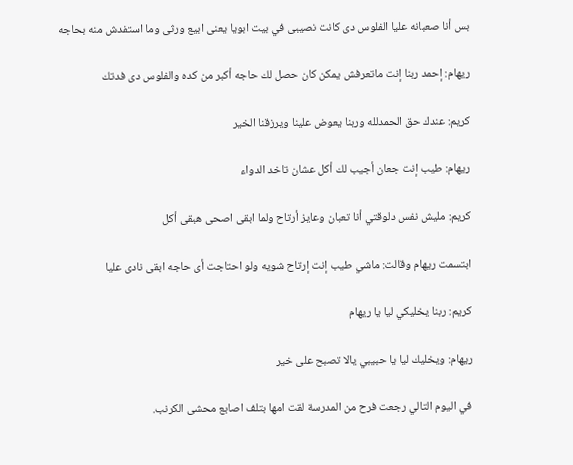بس أنا صعبانه عليا الفلوس دى كانت نصيبى في بيت ابويا يعنى ابيع ورثى وما استفدش منه بحاجه

ريهام: إحمد ربنا إنت ماتعرفش يمكن كان حصل لك حاجه أكبر من كده والفلوس دى فدتك

كريم: عندك حق الحمدلله وربنا يعوض علينا ويرزقنا الخير

ريهام: طيب إنت جعان أجيب لك أكل عشان تاخد الدواء

كريم: مليش نفس دلوقتي أنا تعبان وعايز أرتاح ولما ابقى اصحى هبقى أكل

ابتسمت ريهام وقالت: ماشي طيب إنت إرتاح شويه ولو احتاجت أى حاجه ابقى نادى عليا

كريم: ربنا يخليكي ليا يا ريهام

ريهام: ويخليك ليا يا حبيبي يالا تصبح على خير

في اليوم التالي رجعت فرح من المدرسة لقت امها بتلف اصابع محشى الكرنب.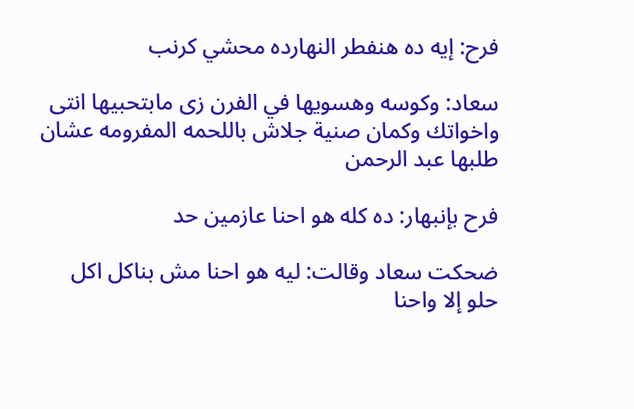فرح: إيه ده هنفطر النهارده محشي كرنب

سعاد: وكوسه وهسويها في الفرن زى مابتحبيها انتى واخواتك وكمان صنية جلاش باللحمه المفرومه عشان طلبها عبد الرحمن

فرح بإنبهار: ده كله هو احنا عازمين حد

ضحكت سعاد وقالت: ليه هو احنا مش بناكل اكل حلو إلا واحنا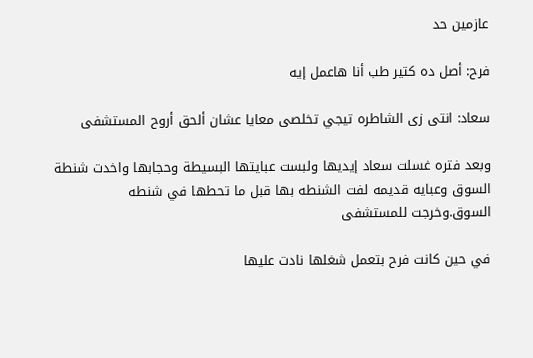عازمين حد

فرح: أصل ده كتير طب أنا هاعمل إيه

سعاد: انتى زى الشاطره تيجي تخلصى معايا عشان ألحق أروح المستشفى

وبعد فتره غسلت سعاد إيديها ولبست عبايتها البسيطة وحجابها واخدت شنطة السوق وعبايه قديمه لفت الشنطه بها قبل ما تحطها في شنطه السوق.وخرجت للمستشفى

في حين كانت فرح بتعمل شغلها نادت عليها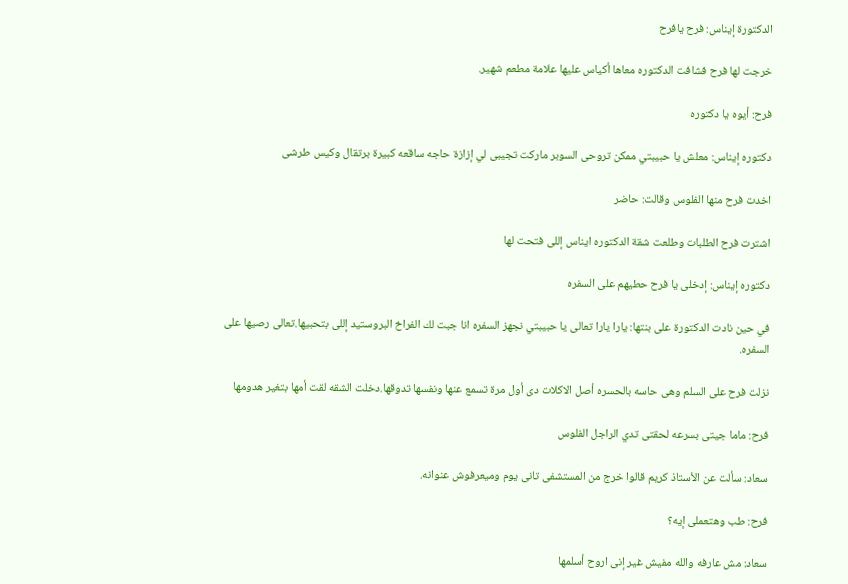الدكتورة إيناس: فرح يافرح

خرجت لها فرح فشافت الدكتوره معاها أكياس عليها علامة مطعم شهير.

فرح: أيوه يا دكتوره

دكتوره إيناس: معلش يا حبيبتي ممكن تروحى السوبر ماركت تجيبى لي إزازة حاجه ساقعه كبيرة برتقال وكيس طرشى

اخدت فرح منها الفلوس وقالت: حاضر

اشترت فرح الطلبات وطلعت شقة الدكتوره ايناس إللى فتحت لها

دكتوره إيناس: إدخلى يا فرح حطيهم على السفره

في حين نادت الدكتورة على بنتها: يارا يارا تعالى يا حبيبتي نجهز السفره انا جبت لك الفراخ البروستيد إللى بتحبيها.تعالى رصيها على السفره.

نزلت فرح على السلم وهى حاسه بالحسره أصل الاكلات دى أول مرة تسمع عنها ونفسها تدوقها.دخلت الشقه لقت أمها بتغير هدومها

فرح: ماما جيتى بسرعه لحقتى تدي الراجل الفلوس

سعاد: سألت عن الأستاذ كريم قالوا خرج من المستشفى تانى يوم وميعرفوش عنوانه.

فرح: طب وهتعملى إيه؟

سعاد: مش عارفه والله مفيش غير إنى اروح أسلمها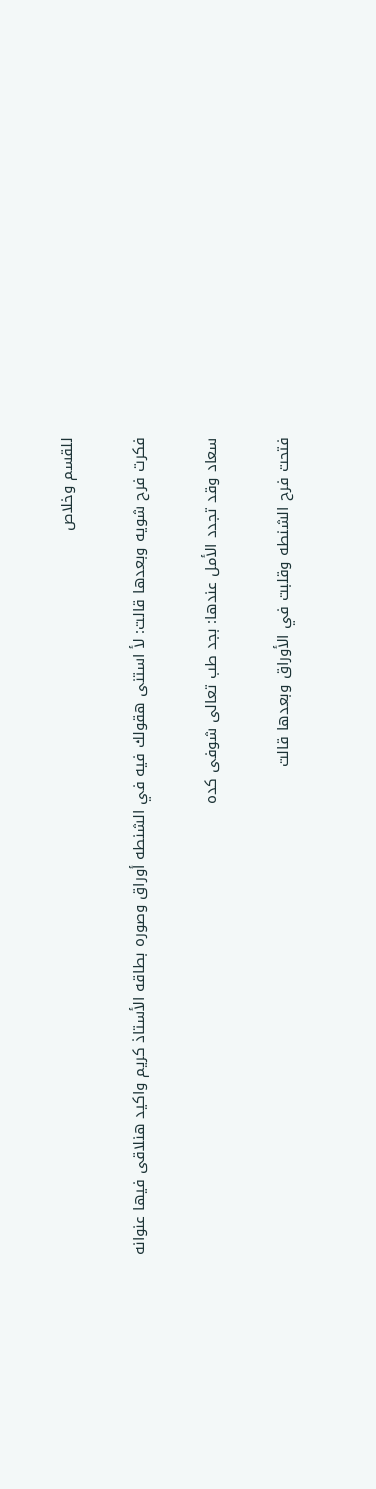للقسم وخلاص

فكرت فرح شويه وبعدها قالت: لأ استنى هقولك فيه في الشنطه أوراق وصوره بطاقه الأستاذ كريم واكيد هنلاقى فيها عنوانه

سعاد وقد تجدد الأمل عندها: بجد طب تعالى شوفى كده

فتحت فرح الشنطه وقلبت في الأوراق وبعدها قالت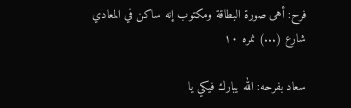فرح: أهى صورة البطاقة ومكتوب إنه ساكن في المعادي شارع (...) نمره ١٠

سعاد بفرحه: الله يبارك فيكي يا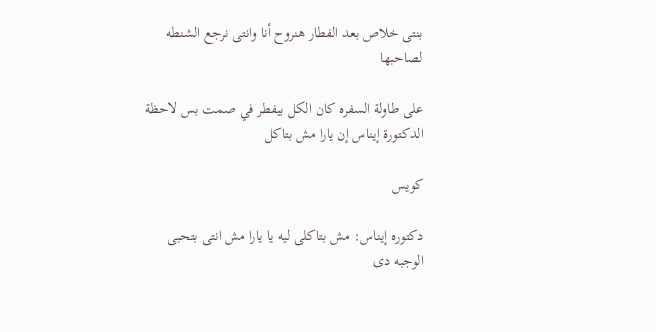بنتى خلاص بعد الفطار هنروح أنا وانتى نرجع الشنطه لصاحبها

على طاولة السفره كان الكل بيفطر في صمت بس لاحظة الدكتورة إيناس إن يارا مش بتاكل

كويس

دكتوره إيناس: مش بتاكلى ليه يا يارا مش انتى بتحبى الوجبه دى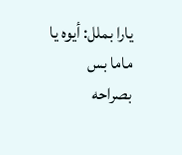يارا بملل: أيوه يا ماما بس بصراحه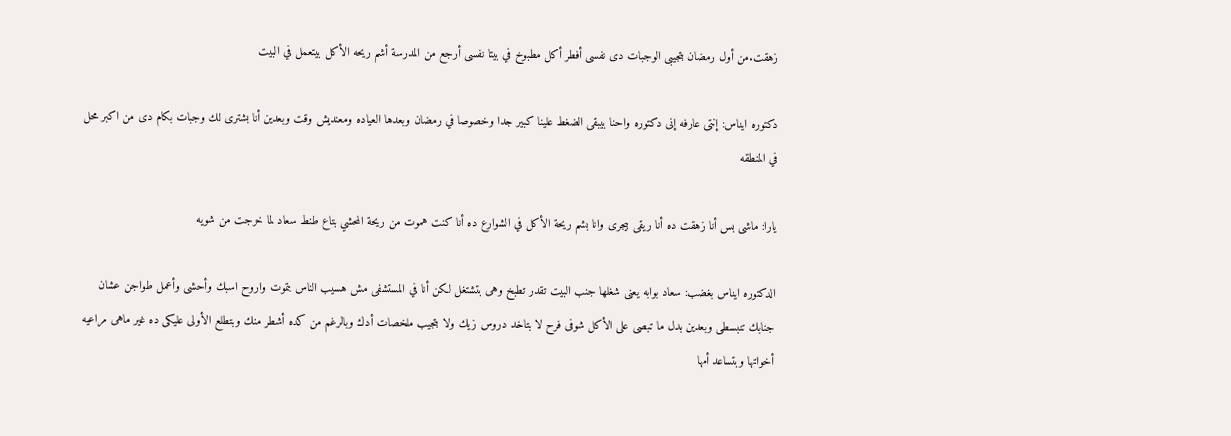زهقت.من أول رمضان بتجيبى الوجبات دى نفسى أفطر أكل مطبوخ في بيتا نفسى أرجع من المدرسة أشم ريحه الأكل بيتعمل في البيت

دكتوره ايناس: إنتى عارفه إنى دكتوره واحنا بيبقى الضغط علينا كبير جدا وخصوصا في رمضان وبعدها العياده ومعنديش وقت وبعدين أنا بشترى لك وجبات بكام دى من اكبر محل في المنطقه

يارا: ماشى بس أنا زهقت ده أنا ريقى بيجرى وانا بشم ريحة الأكل في الشوارع ده أنا كنت هموت من ريحة المحشي بتاع طنط سعاد لما خرجت من شويه

الدكتوره ايناس بغضب: سعاد بوابه يعنى شغلها جنب البيت تقدر تطبخ وهى بتشتغل لكن أنا في المستشفى مش هسيب الناس بتموت واروح اسبك وأحشى وأعمل طواجن عشان جنابك تنبسطى وبعدين بدل ما تبصى على الأكل شوفى فرح لا بتاخد دروس زيك ولا بتجيب ملخصات أدك وبالرغم من كده أشطر منك وبتطلع الأولى عليكى ده غير ماهى مراعيه أخواتها وبتساعد أمها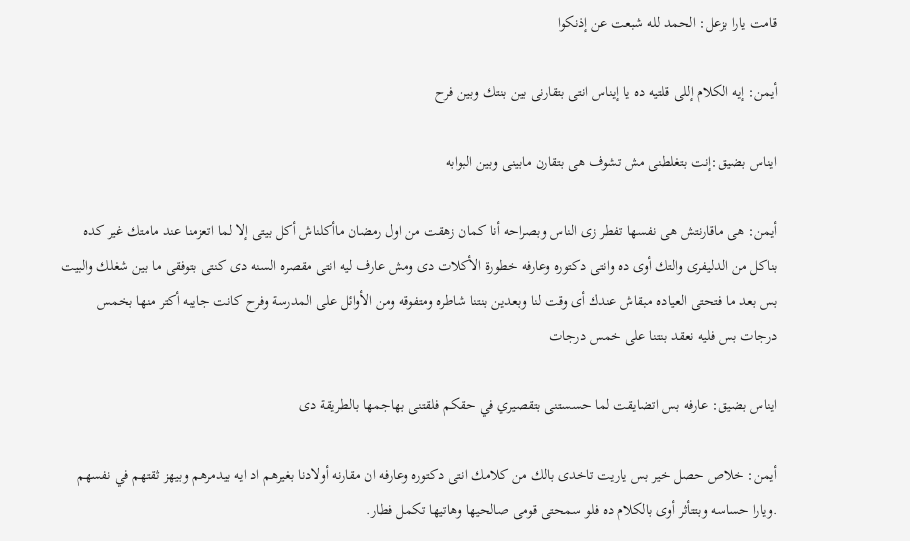قامت يارا بزعل: الحمد لله شبعت عن إذنكوا

أيمن: إيه الكلام إللى قلتيه ده يا إيناس انتى بتقارنى بين بنتك وبين فرح

ايناس بضيق:إنت بتغلطنى مش تشوف هى بتقارن مابينى وبين البوابه

أيمن: هى ماقارنتش هى نفسها تفطر زى الناس وبصراحه أنا كمان زهقت من اول رمضان ماأكلناش أكل بيتى إلا لما اتعزمنا عند مامتك غير كده بناكل من الدليفرى والتك أوى ده وانتى دكتوره وعارفه خطورة الأكلات دى ومش عارف ليه انتى مقصره السنه دى كنتى بتوفقى ما بين شغلك والبيت بس بعد ما فتحتى العياده مبقاش عندك أى وقت لنا وبعدين بنتنا شاطره ومتفوقه ومن الأوائل على المدرسة وفرح كانت جايبه أكتر منها بخمس درجات بس فليه نعقد بنتنا على خمس درجات

ايناس بضيق: عارفه بس اتضايقت لما حسستنى بتقصيري في حقكم فلقتنى بهاجمها بالطريقة دى

أيمن: خلاص حصل خير بس ياريت تاخدى بالك من كلامك انتى دكتوره وعارفه ان مقارنه أولادنا بغيرهم اد ايه بيدمرهم وبيهز ثقتهم في نفسهم .ويارا حساسه وبتتأثر أوى بالكلام ده فلو سمحتى قومى صالحيها وهاتيها تكمل فطار.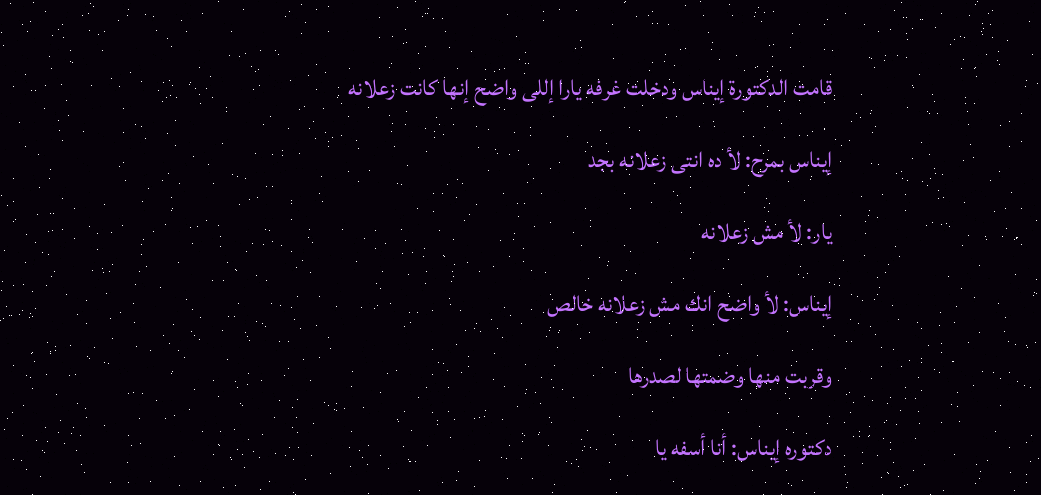قامت الدكتورة إيناس ودخلت غرفه يارا إللى واضح إنها كانت زعلانه

إيناس بمرح: لأ ده انتى زعلانه بجد

يار: لأ مش زعلانه

إيناس: لأ واضح انك مش زعلانه خالص

وقربت منها وضمتها لصدرها

دكتوره إيناس: أنا أسفه يا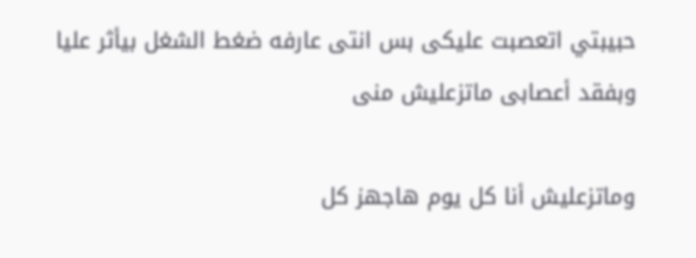حبيبتي اتعصبت عليكى بس انتى عارفه ضغط الشغل بيأثر عليا وبفقد أعصابى ماتزعليش منى

وماتزعليش أنا كل يوم هاجهز كل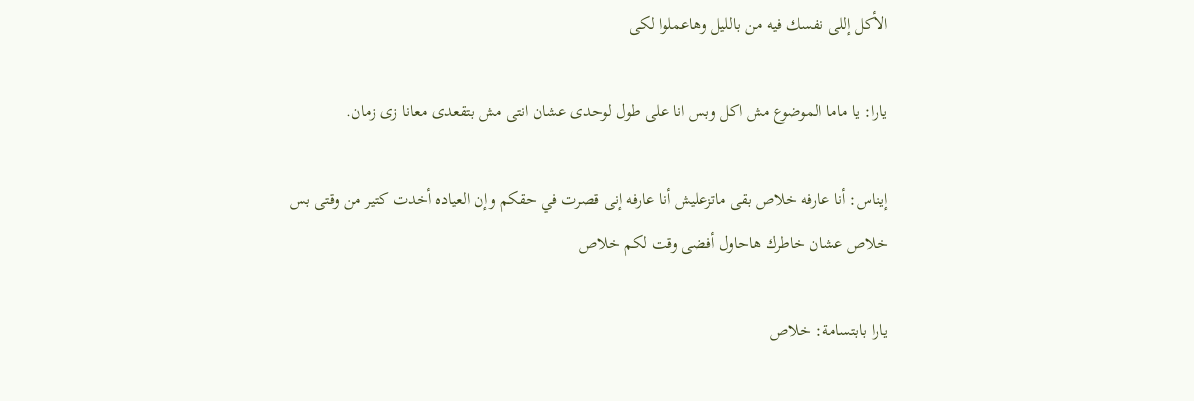الأكل إللى نفسك فيه من بالليل وهاعملوا لكى

يارا: يا ماما الموضوع مش اكل وبس انا على طول لوحدى عشان انتى مش بتقعدى معانا زى زمان.

إيناس: أنا عارفه خلاص بقى ماتزعليش أنا عارفه إنى قصرت في حقكم وإن العياده أخدت كتير من وقتى بس خلاص عشان خاطرك هاحاول أفضى وقت لكم خلاص

يارا بابتسامة: خلاص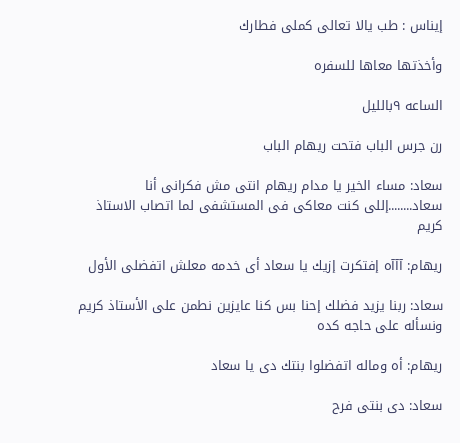إيناس : طب يالا تعالى كملى فطارك

وأخذتها معاها للسفره

الساعه ٩بالليل

رن جرس الباب فتحت ريهام الباب

سعاد: مساء الخير يا مدام ريهام انتى مش فكرانى أنا سعاد........إللى كنت معاكى فى المستشفى لما اتصاب الاستاذ كريم

ريهام: آآآه إفتكرت إزيك يا سعاد أى خدمه معلش اتفضلى الأول

سعاد: ربنا يزيد فضلك إحنا بس كنا عايزين نطمن على الأستاذ كريم ونسأله على حاجه كده

ريهام: أه وماله اتفضلوا بنتك دى يا سعاد

سعاد: دى بنتى فرح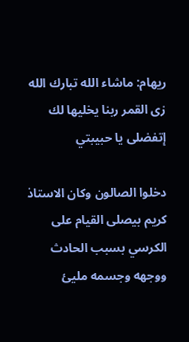ريهام: ماشاء الله تبارك الله زى القمر ربنا يخليها لك إتفضلى يا حبيبتي

دخلوا الصالون وكان الاستاذ كريم بيصلى القيام على الكرسي بسبب الحادث ووجهه وجسمه مليئ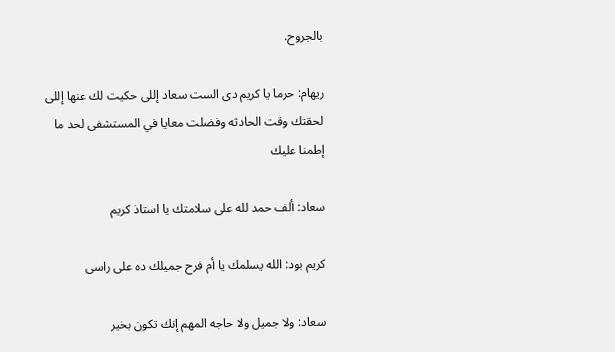بالجروح.

ريهام: حرما يا كريم دى الست سعاد إللى حكيت لك عنها إللى لحقتك وقت الحادثه وفضلت معايا في المستشفى لحد ما إطمنا عليك

سعاد: ألف حمد لله على سلامتك يا استاذ كريم

كريم بود: الله يسلمك يا أم فرح جميلك ده على راسى

سعاد: ولا جميل ولا حاجه المهم إنك تكون بخير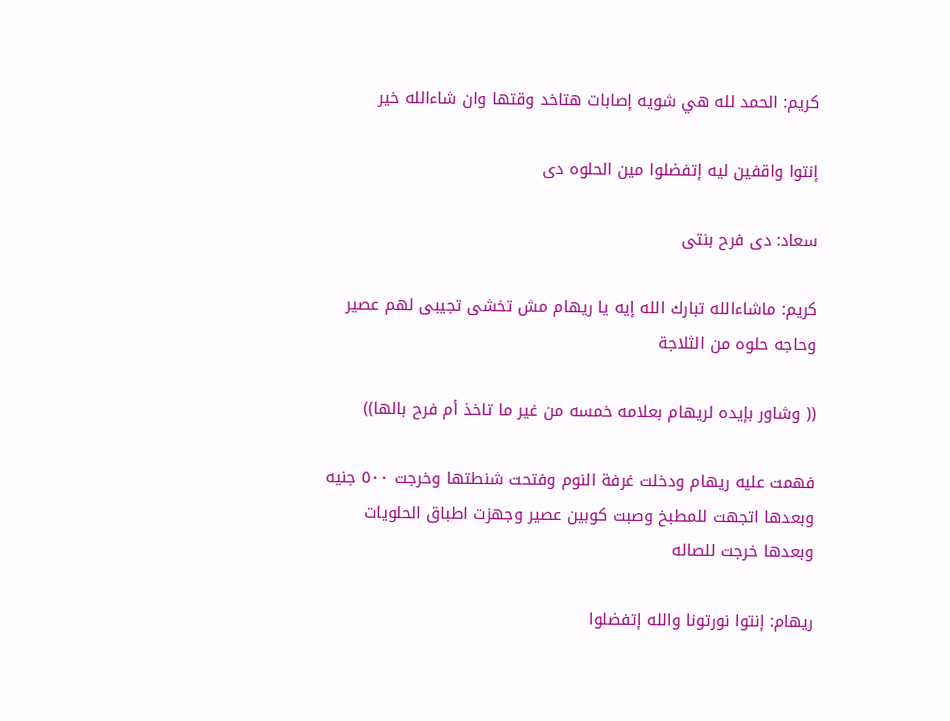كريم: الحمد لله هي شويه إصابات هتاخد وقتها وان شاءالله خير

إنتوا واقفين ليه إتفضلوا مين الحلوه دى

سعاد: دى فرح بنتى

كريم: ماشاءالله تبارك الله إيه يا ريهام مش تخشى تجيبى لهم عصير وحاجه حلوه من الثلاجة

(( وشاور بإيده لريهام بعلامه خمسه من غير ما تاخذ أم فرح بالها))

فهمت عليه ريهام ودخلت غرفة النوم وفتحت شنطتها وخرجت ٥٠٠ جنيه وبعدها اتجهت للمطبخ وصبت كوبين عصير وجهزت اطباق الحلويات وبعدها خرجت للصاله

ريهام: إنتوا نورتونا والله إتفضلوا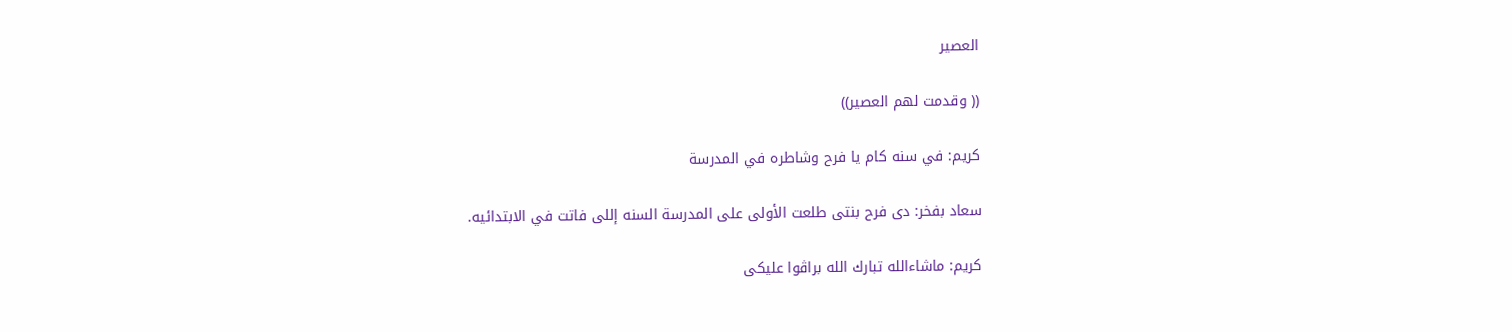العصير

(( وقدمت لهم العصير))

كريم: في سنه كام يا فرح وشاطره في المدرسة

سعاد بفخر: دى فرح بنتى طلعت الأولى على المدرسة السنه إللى فاتت في الابتدائيه.

كريم: ماشاءالله تبارك الله براڤوا عليكى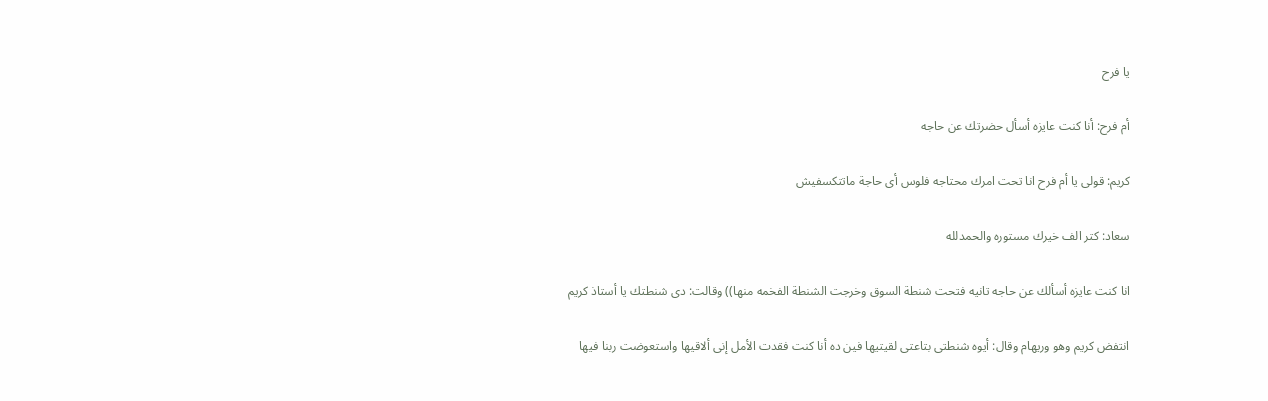يا فرح

أم فرح: أنا كنت عايزه أسأل حضرتك عن حاجه

كريم: قولى يا أم فرح انا تحت امرك محتاجه فلوس أى حاجة ماتتكسفيش

سعاد: كتر الف خيرك مستوره والحمدلله

انا كنت عايزه أسألك عن حاجه تانيه فتحت شنطة السوق وخرجت الشنطة الفخمه منها)) وقالت: دى شنطتك يا أستاذ كريم

انتفض كريم وهو وريهام وقال: أيوه شنطتى بتاعتى لقيتيها فين ده أنا كنت فقدت الأمل إنى ألاقيها واستعوضت ربنا فيها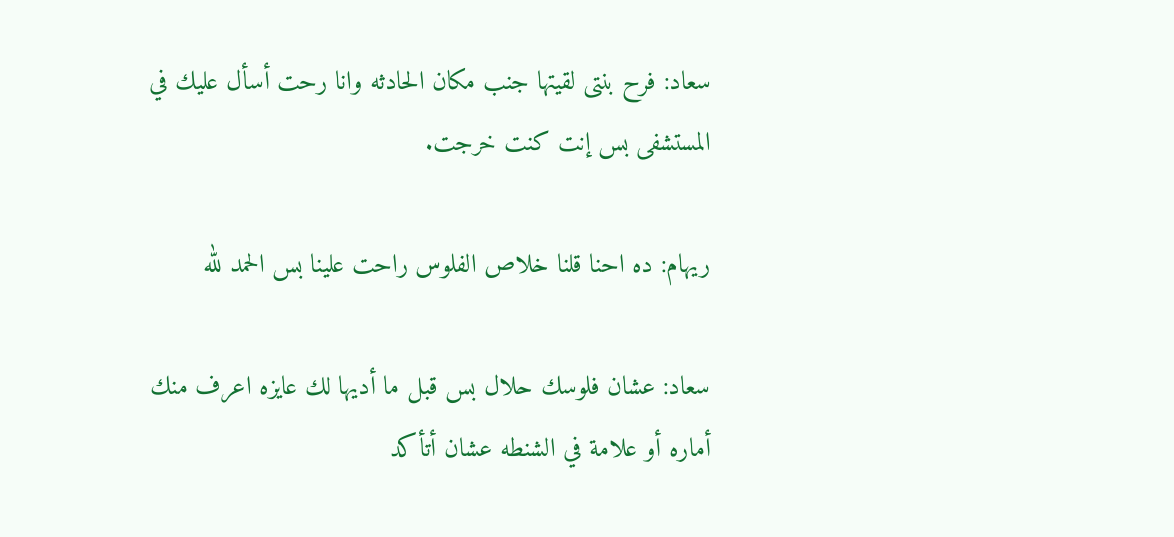سعاد: فرح بنتى لقيتها جنب مكان الحادثه وانا رحت أسأل عليك في المستشفى بس إنت كنت خرجت.

ريهام: ده احنا قلنا خلاص الفلوس راحت علينا بس الحمد لله

سعاد: عشان فلوسك حلال بس قبل ما أديها لك عايزه اعرف منك أماره أو علامة في الشنطه عشان أتأكد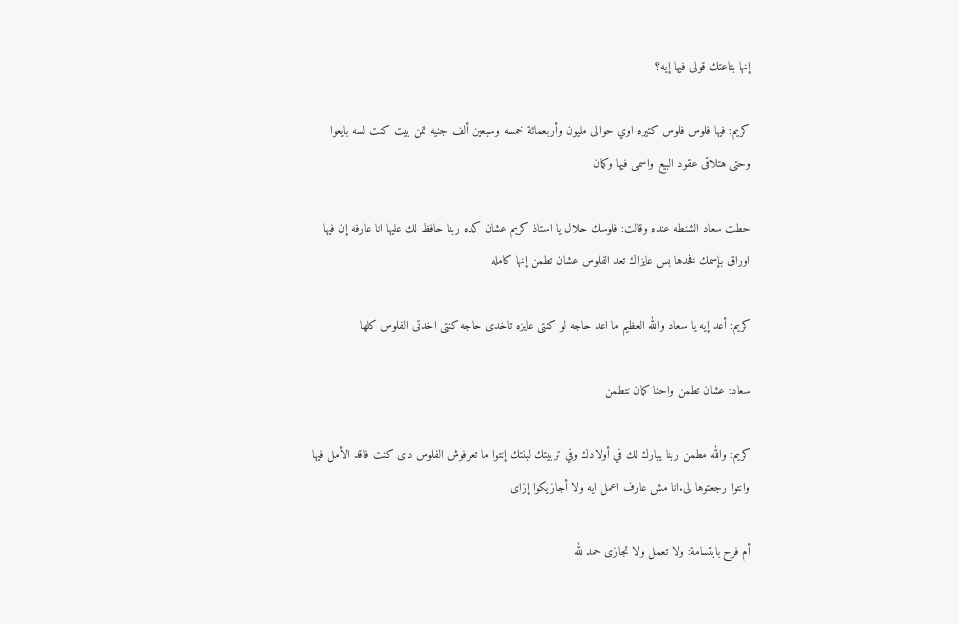إنها بتاعتك قولى فيها إيه؟

كريم: فيها فلوس فلوس كتيره اوي حوالى مليون وأربعمائة خمسه وسبعين ألف جنيه تمن بيت كنت لسه بايعوا وحتى هتلاقى عقود البيع واسمى فيها وكمان

حطت سعاد الشنطه عنده وقالت: فلوسك حلال يا استاذ كريم عشان كده ربنا حافظ لك عليها انا عارفه إن فيها اوراق بإسمك فخدها بس عايزاك تعد الفلوس عشان تطمن إنها كامله

كريم: أعد إيه يا سعاد والله العظيم ما اعد حاجه لو كنتى عايزه تاخدى حاجه كنتى اخدتى الفلوس كلها

سعاد: عشان تطمن واحنا كمان نتطمن

كريم: والله مطمن ربنا يبارك لك في أولادك وفي تربيتك لبنتك إنتوا ما تعرفوش الفلوس دى كنت فاقد الأمل فيها وانتوا رجعتوها لى.انا مش عارف اعمل ايه ولا أجازيكوا إزاى

أم فرح بابتسامة: ولا تعمل ولا تجازى حمد لله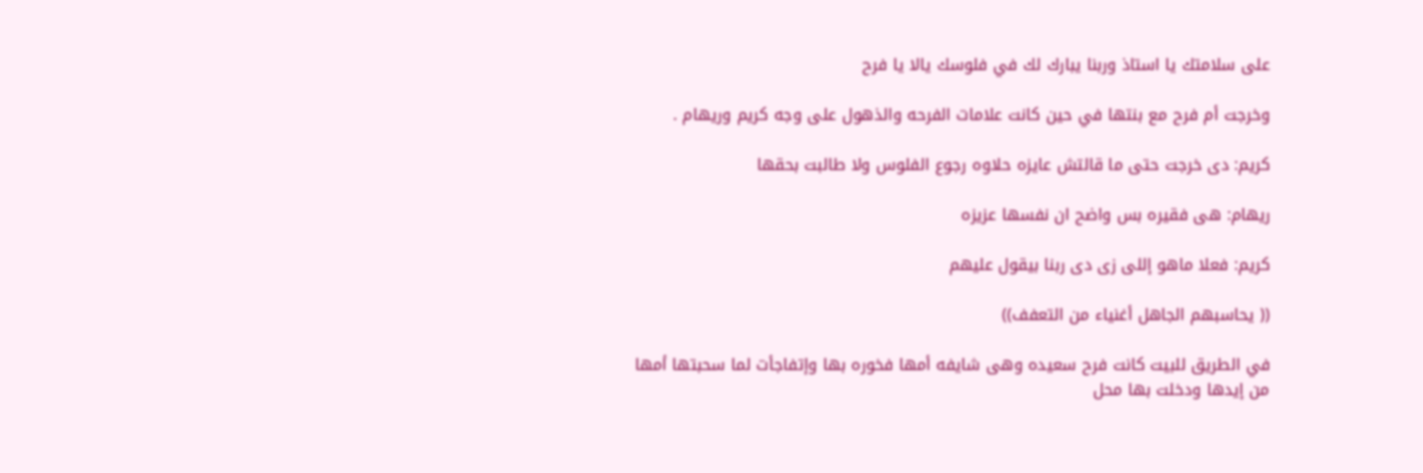على سلامتك يا استاذ وربنا يبارك لك في فلوسك يالا يا فرح

وخرجت أم فرح مع بنتها في حين كانت علامات الفرحه والذهول على وجه كريم وريهام .

كريم: دى خرجت حتى ما قالتش عايزه حلاوه رجوع الفلوس ولا طالبت بحقها

ريهام: هى فقيره بس واضح ان نفسها عزيزه

كريم: فعلا ماهو إللى زى دى ربنا بيقول عليهم

(( يحاسبهم الجاهل أغنياء من التعفف))

في الطريق للبيت كانت فرح سعيده وهى شايفه أمها فخوره بها وإتفاجأت لما سحبتها أمها من إيدها ودخلت بها محل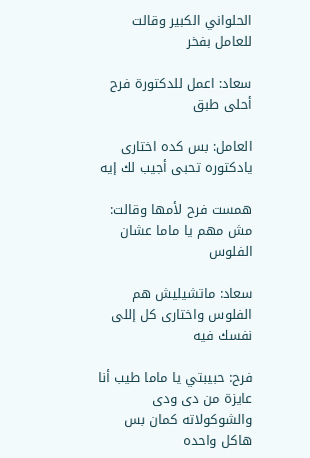الحلواني الكبير وقالت للعامل بفخر

سعاد: اعمل للدكتورة فرح أحلى طبق

العامل: بس كده اختارى يادكتوره تحبى أجيب لك إيه

همست فرح لأمها وقالت: مش مهم يا ماما عشان الفلوس

سعاد: ماتشيليش هم الفلوس واختارى كل إللى نفسك فيه

فرح: حبيبتي يا ماما طيب أنا عايزة من دى ودى والشوكولاته كمان بس هاكل واحده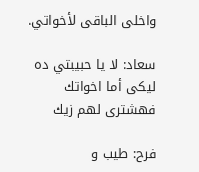واخلى الباقى لأخواتي.

سعاد: لا يا حبيبتي ده ليكى أما اخواتك فهشترى لهم زيك

فرح: طيب و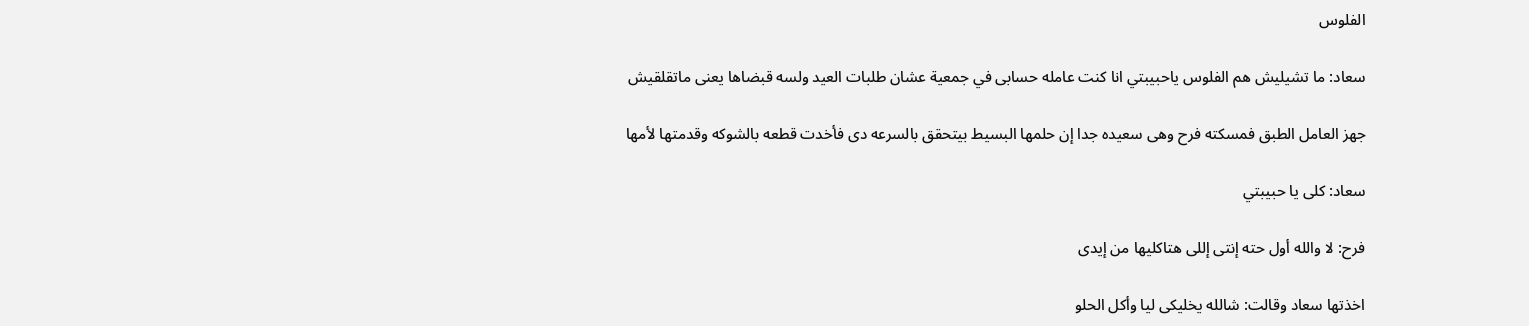الفلوس

سعاد: ما تشيليش هم الفلوس ياحبيبتي انا كنت عامله حسابى في جمعية عشان طلبات العيد ولسه قبضاها يعنى ماتقلقيش

جهز العامل الطبق فمسكته فرح وهى سعيده جدا إن حلمها البسيط بيتحقق بالسرعه دى فأخدت قطعه بالشوكه وقدمتها لأمها

سعاد: كلى يا حبيبتي

فرح: لا والله أول حته إنتى إللى هتاكليها من إيدى

اخذتها سعاد وقالت: شالله يخليكى ليا وأكل الحلو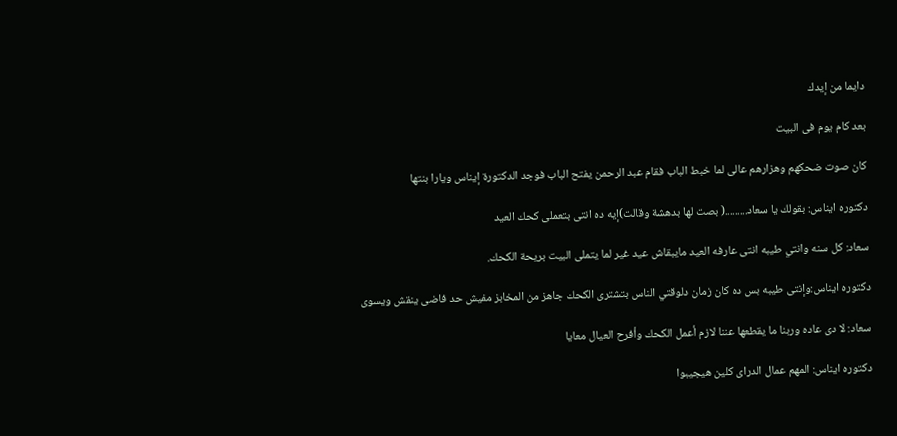دايما من إيدك

بعد كام يوم فى البيت

كان صوت ضحكهم وهزارهم عالى لما خبط الباب فقام عبد الرحمن يفتح الباب فوجد الدكتورة إيناس ويارا بنتها

دكتوره ايناس: بقولك يا سعاد.........( بصت لها بدهشة وقالت)إيه ده انتى بتعملى كحك العيد

سعاد: كل سنه وانتي طيبه انتى عارفه العيد مايبقاش عيد غير لما يتملى البيت بريحة الكحك.

دكتوره ايناس:وإنتى طيبه بس ده كان زمان دلوقتي الناس بتشترى الكحك جاهز من المخابز مفيش حد فاضى ينقش ويسوى

سعاد: لا دى عاده وربنا ما يقطعها عننا لازم أعمل الكحك وأفرح العيال معايا

دكتوره ايناس: المهم عمال الدراى كلين هيجيبوا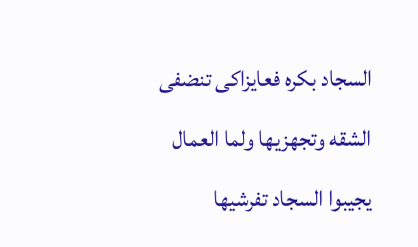السجاد بكره فعايزاكى تنضفى الشقه وتجهزيها ولما العمال يجيبوا السجاد تفرشيها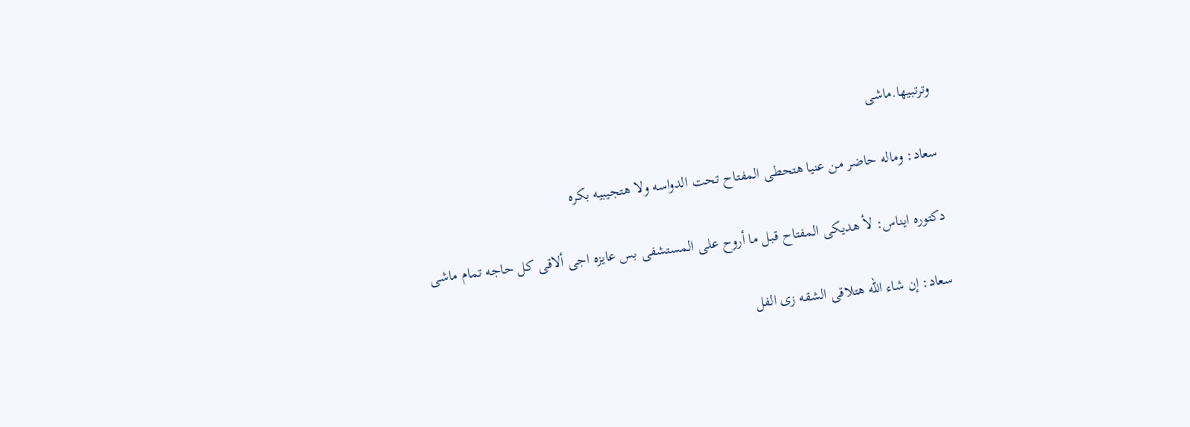وترتبيها.ماشى

سعاد: وماله حاضر من عنيا هتحطى المفتاح تحت الدواسه ولا هتجيبيه بكره

دكتوره ايناس: لأ هديكى المفتاح قبل ما أروح على المستشفى بس عايزه اجى ألاقى كل حاجه تمام ماشى

سعاد: إن شاء الله هتلاقى الشقه زى الفل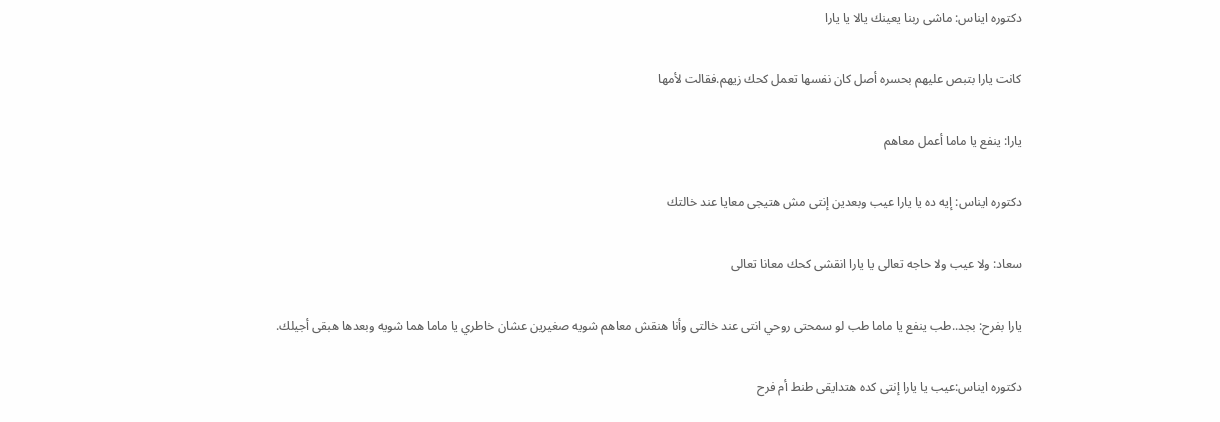دكتوره ايناس: ماشى ربنا يعينك يالا يا يارا

كانت يارا بتبص عليهم بحسره أصل كان نفسها تعمل كحك زيهم.فقالت لأمها

يارا: ينفع يا ماما أعمل معاهم

دكتوره ايناس: إيه ده يا يارا عيب وبعدين إنتى مش هتيجى معايا عند خالتك

سعاد: ولا عيب ولا حاجه تعالى يا يارا انقشى كحك معانا تعالى

يارا بفرح: بجد..طب ينفع يا ماما طب لو سمحتى روحي انتى عند خالتى وأنا هنقش معاهم شويه صغيرين عشان خاطري يا ماما هما شويه وبعدها هبقى أجيلك.

دكتوره ايناس:عيب يا يارا إنتى كده هتدايقى طنط أم فرح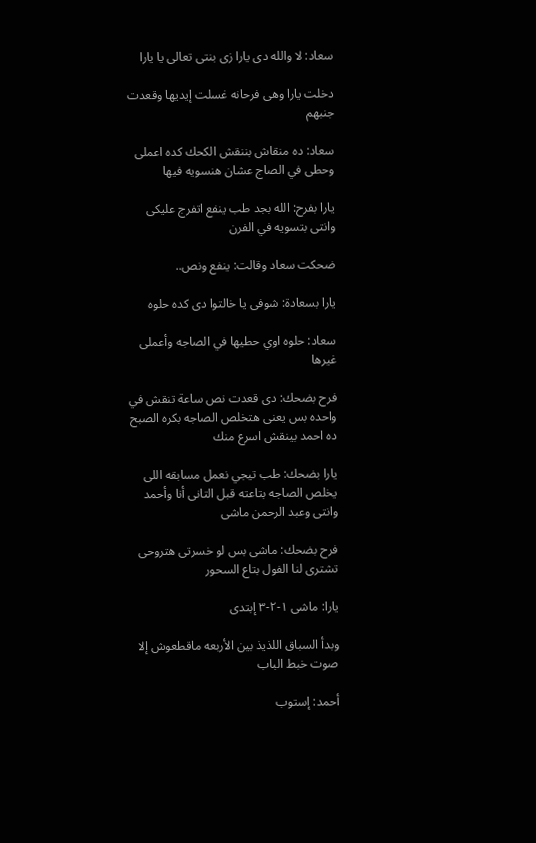سعاد: لا والله دى يارا زى بنتى تعالى يا يارا

دخلت يارا وهى فرحانه غسلت إيديها وقعدت جنبهم

سعاد: ده منقاش بننقش الكحك كده اعملى وحطى في الصاج عشان هنسويه فيها

يارا بفرح: الله بجد طب ينفع اتفرج عليكى وانتى بتسويه في الفرن

ضحكت سعاد وقالت: ينفع ونص..

يارا بسعادة: شوفى يا خالتوا دى كده حلوه

سعاد: حلوه اوي حطيها في الصاجه وأعملى غيرها

فرح بضحك: دى قعدت نص ساعة تنقش في واحده بس يعنى هتخلص الصاجه بكره الصبح ده احمد بينقش اسرع منك

يارا بضحك: طب تيجي نعمل مسابقه اللى يخلص الصاجه بتاعته قبل التانى أنا وأحمد وانتى وعبد الرحمن ماشى

فرح بضحك: ماشى بس لو خسرتى هتروحى تشترى لنا الفول بتاع السحور

يارا: ماشى ١-٢-٣ إبتدى

وبدأ السباق اللذيذ بين الأربعه ماقطعوش إلا صوت خبط الباب

أحمد: إستوب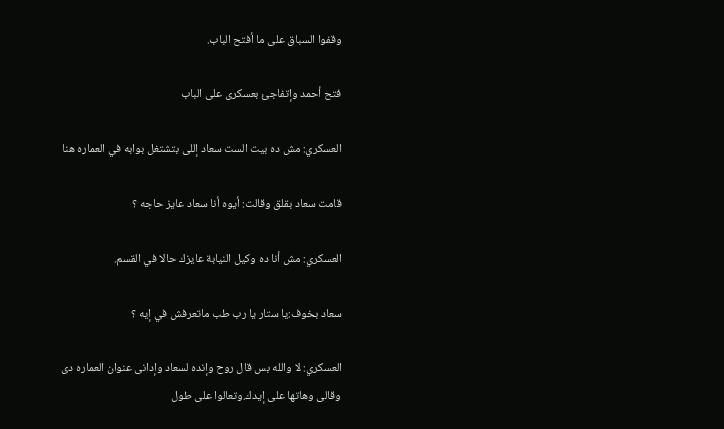وقفوا السباق على ما أفتح الباب.

فتح أحمد وإتفاجئ بعسكرى على الباب

العسكري: مش ده بيت الست سعاد إللى بتشتغل بوابه في العماره هنا

قامت سعاد بقلق وقالت: أيوه أنا سعاد عايز حاجه ؟

العسكري: مش أنا ده وكيل النيابة عايزك حالا في القسم.

سعاد بخوف:يا ستار يا رب طب ماتعرفش في إيه ؟

العسكري: لا والله بس قال روح وإنده لسعاد وإدانى عنوان العماره دى وقالى وهاتها على إيدك.وتعالوا على طول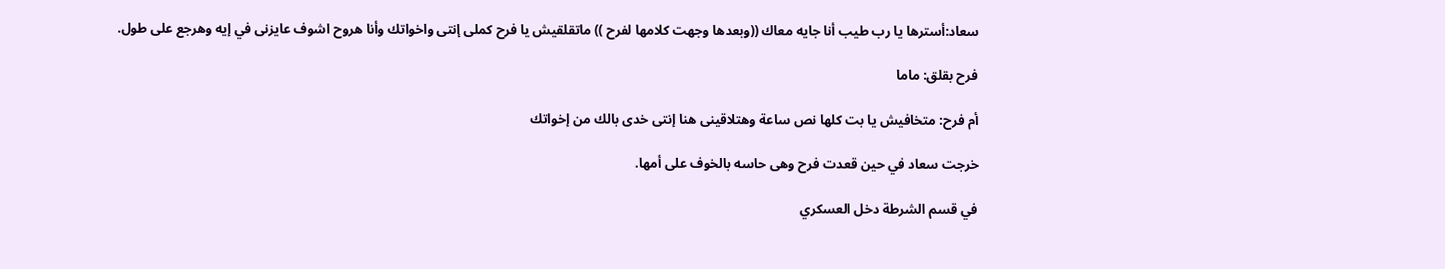سعاد:أسترها يا رب طيب أنا جايه معاك ((وبعدها وجهت كلامها لفرح )) ماتقلقيش يا فرح كملى إنتى واخواتك وأنا هروح اشوف عايزنى في إيه وهرجع على طول.

فرح بقلق: ماما

أم فرح: متخافيش يا بت كلها نص ساعة وهتلاقينى هنا إنتى خدى بالك من إخواتك

خرجت سعاد في حين قعدت فرح وهى حاسه بالخوف على أمها.

في قسم الشرطة دخل العسكري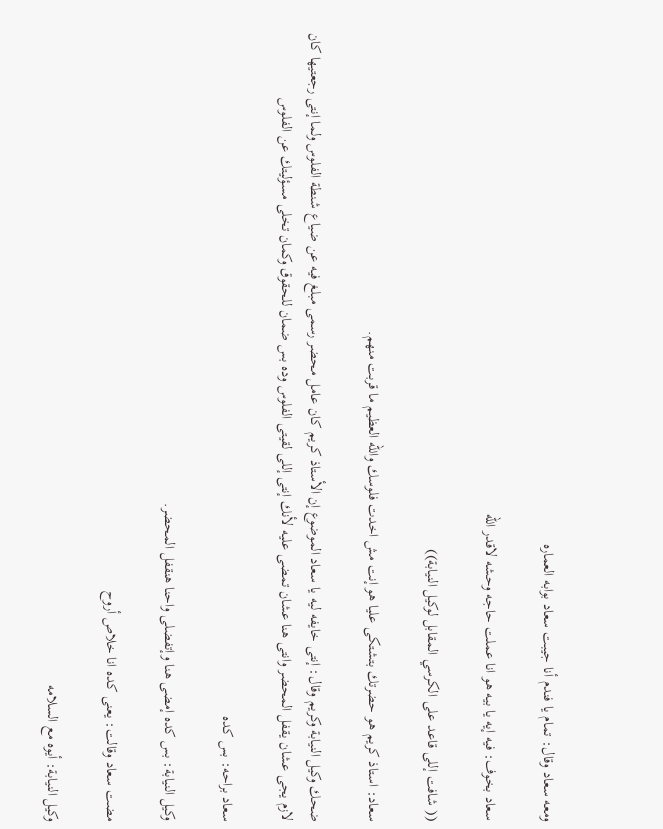ومعه سعاد وقال: تمام يا فندم أنا جيبت سعاد بوابه العماره

سعاد بخوف: فيه إيه يا بيه هو انا عملت حاجه وحشه لاقدر الله

(( شافت إللى قاعد على الكرسي المقابل لوكيل النيابة))

سعاد: استاذ كريم هو حضرتك بتشتكى عليا هو إنت مش اخدت فلوسك والله العظيم ما قربت منهم.

ضحك وكيل النيابة وكريم وقال: إنتى خايفه ليه يا سعاد الموضوع إن الأستاذ كريم كان عامل محضر رسمى مبلغ فيه عن ضياع شنطة الفلوس ولما إنتى رجعتيها كان لازم يجى عشان يقفل المحضر وانتى هنا عشان تمضى عليه لأنك إنتى إللى لقيتى الفلوس وده بس ضمان للحقوق وكمان تخلى مسؤليتك عن الفلوس

سعاد براحه: بس كده

وكيل النيابة: بس كده إمضى هنا وإتفضلى واحنا هنقفل المحضر.

مضت سعاد وقالت: يعنى كده انا خلاص أروح

وكيل النيابة: أيوه مع السلامه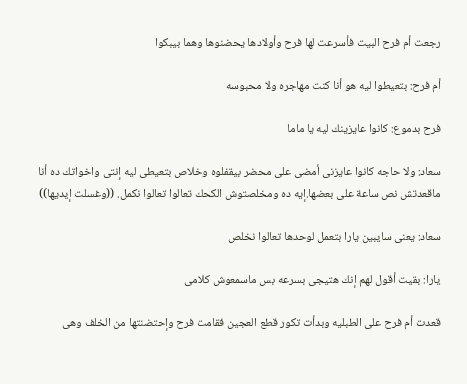رجعت أم فرح البيت فأسرعت لها فرح وأولادها يحضنوها وهما بيبكوا

أم فرح: بتعيطوا ليه هو أنا كنت مهاجره ولا محبوسه

فرح بدموع: كانوا عايزينك ليه يا ماما

سعاد: ولا حاجه كانوا عايزنى أمضى على محضر بيقفلوه وخلاص بتعيطى ليه إنتى واخواتك ده أنا ماقعدتش نص ساعة على بعضها.إيه ده ومخلصتوش الكحك تعالوا تعالوا نكمل. ((وغسلت إيديها))

سعاد: يعنى سايبين يارا بتعمل لوحدها تعالوا نخلص

يارا: بقيت أقول لهم إنك هتيجى بسرعه بس ماسمعوش كلامى

قعدت أم فرح على الطبليه وبدأت تكور قطع العجين فقامت فرح وإحتضنتها من الخلف وهى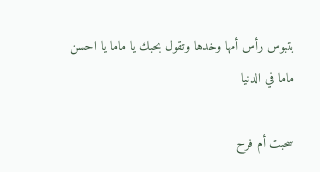بتبوس رأس أمها وخدها وتقول بحبك يا ماما يا احسن ماما في الدنيا

سحبت أم فرح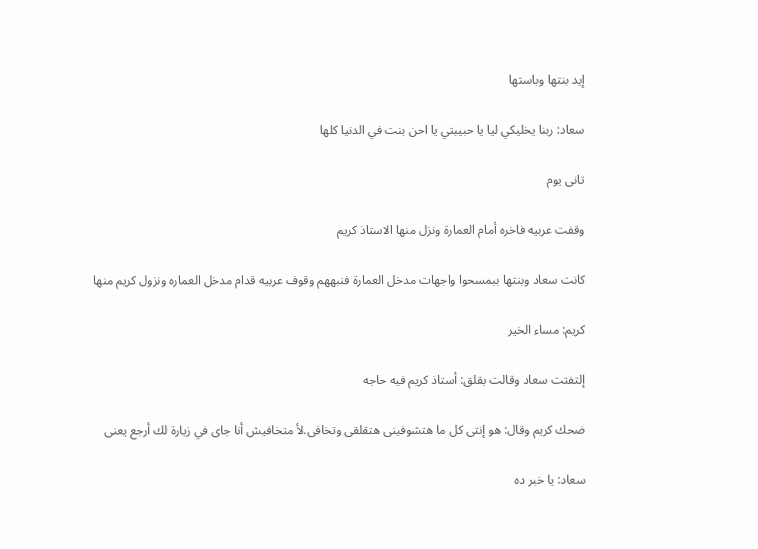إيد بنتها وباستها

سعاد: ربنا يخليكي ليا يا حبيبتي يا احن بنت في الدنيا كلها

تانى يوم

وقفت عربيه فاخره أمام العمارة ونزل منها الاستاذ كريم

كانت سعاد وبنتها ببمسحوا واجهات مدخل العمارة فنبههم وقوف عربيه قدام مدخل العماره ونزول كريم منها

كريم: مساء الخير

إلتفتت سعاد وقالت بقلق: أستاذ كريم فيه حاجه

ضحك كريم وقال: هو إنتى كل ما هتشوفينى هتقلقى وتخافى.لأ متخافيش أنا جاى في زيارة لك أرجع يعنى

سعاد: يا خبر ده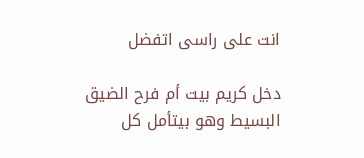انت على راسى اتفضل

دخل كريم بيت أم فرح الضيق البسيط وهو بيتأمل كل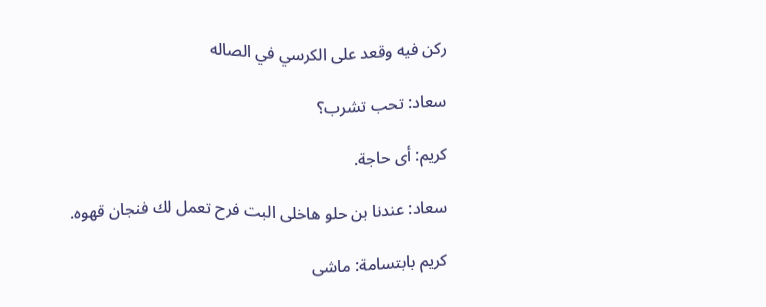ركن فيه وقعد على الكرسي في الصاله

سعاد: تحب تشرب؟

كريم: أى حاجة.

سعاد: عندنا بن حلو هاخلى البت فرح تعمل لك فنجان قهوه.

كريم بابتسامة: ماشى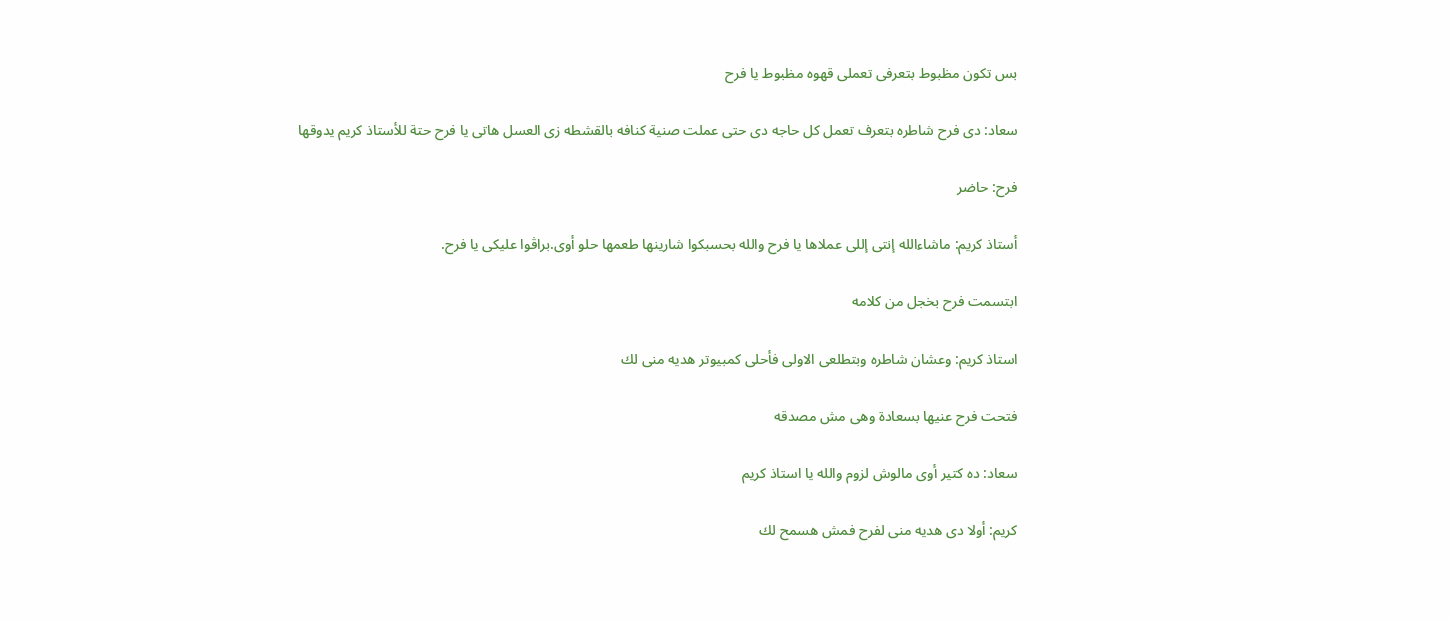بس تكون مظبوط بتعرفى تعملى قهوه مظبوط يا فرح

سعاد: دى فرح شاطره بتعرف تعمل كل حاجه دى حتى عملت صنية كنافه بالقشطه زى العسل هاتى يا فرح حتة للأستاذ كريم يدوقها

فرح: حاضر

أستاذ كريم: ماشاءالله إنتى إللى عملاها يا فرح والله بحسبكوا شارينها طعمها حلو أوى.براڤوا عليكى يا فرح.

ابتسمت فرح بخجل من كلامه

استاذ كريم: وعشان شاطره وبتطلعى الاولى فأحلى كمبيوتر هديه منى لك

فتحت فرح عنيها بسعادة وهى مش مصدقه

سعاد: ده كتير أوى مالوش لزوم والله يا استاذ كريم

كريم: أولا دى هديه منى لفرح فمش هسمح لك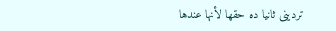تردينى ثانيا ده حقها لأنها عندها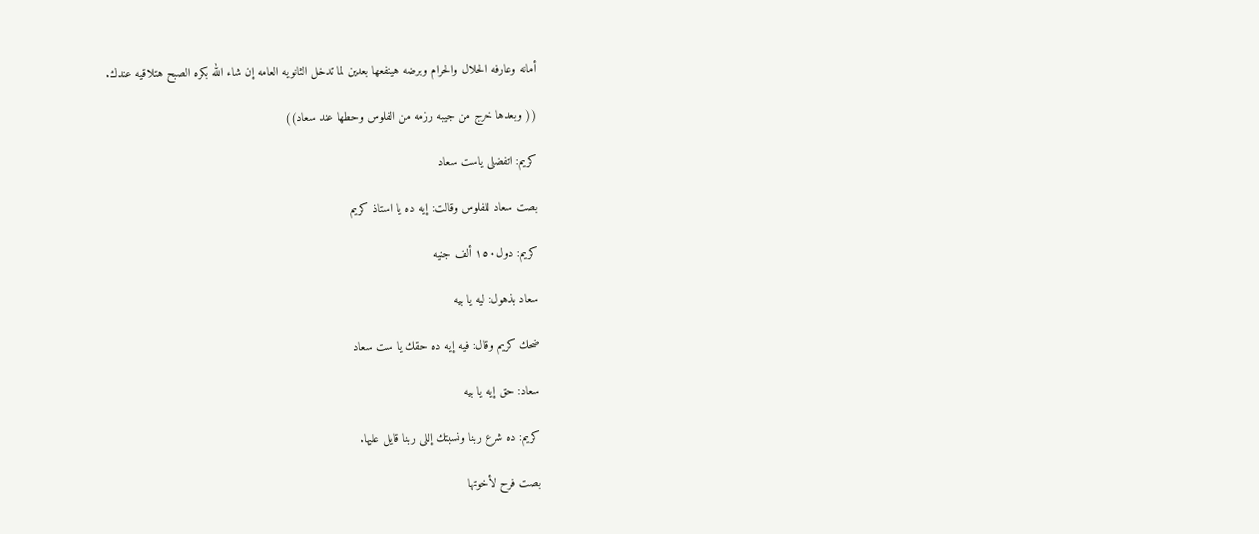أمانه وعارفه الحلال والحرام وبرضه هينفعها بعدين لما تدخل الثانويه العامه إن شاء الله بكره الصبح هتلاقيه عندك.

(( وبعدها خرج من جيبه رزمه من الفلوس وحطها عند سعاد))

كريم: اتفضلى ياست سعاد

بصت سعاد للفلوس وقالت: إيه ده يا استاذ كريم

كريم: دول١٥٠ ألف جنيه

سعاد بذهول: ليه يا بيه

ضحك كريم وقال: فيه إيه ده حقك يا ست سعاد

سعاد: حق إيه يا بيه

كريم: ده شرع ربنا ونسبتك إللى ربنا قايل عليها.

بصت فرح لأخوتها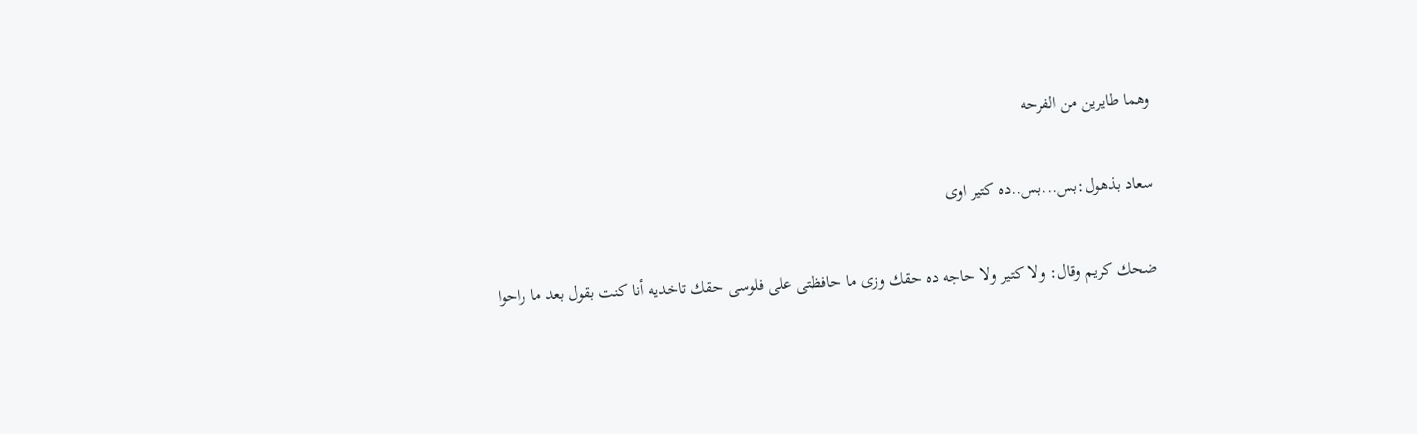وهما طايرين من الفرحه

سعاد بذهول:بس...بس..ده كتير اوى

ضحك كريم وقال: ولا كتير ولا حاجه ده حقك وزى ما حافظتى على فلوسى حقك تاخديه أنا كنت بقول بعد ما راحوا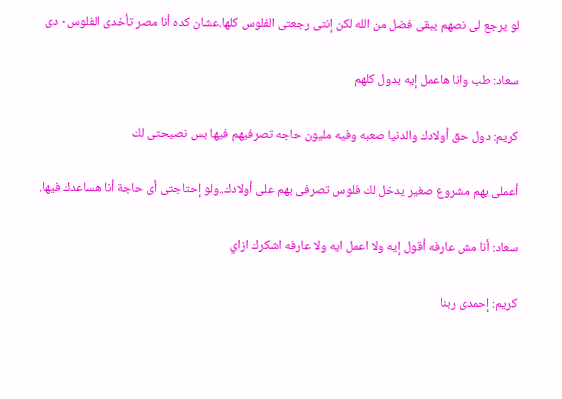لو يرجع لى نصهم يبقى فضل من الله لكن إنتى رجعتى الفلوس كلها.عشان كده أنا مصر تأخدى الفلوس٠ دى

سعاد: طب وانا هاعمل إيه بدول كلهم

كريم: دول حق أولادك والدنيا صعبه وفيه مليون حاجه تصرفيهم فيها بس نصيحتى لك

أعملى بهم مشروع صغير يدخل لك فلوس تصرفى بهم على أولادك..ولو إحتاجتى أى حاجة أنا هساعدك فيها.

سعاد: أنا مش عارفه أقول إيه ولا اعمل ايه ولا عارفه اشكرك ازاي

كريم: إحمدى ربنا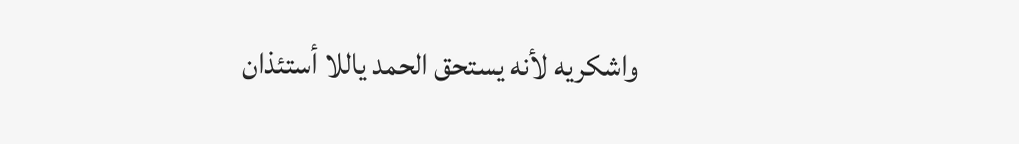واشكريه لأنه يستحق الحمد ياللا أستئذان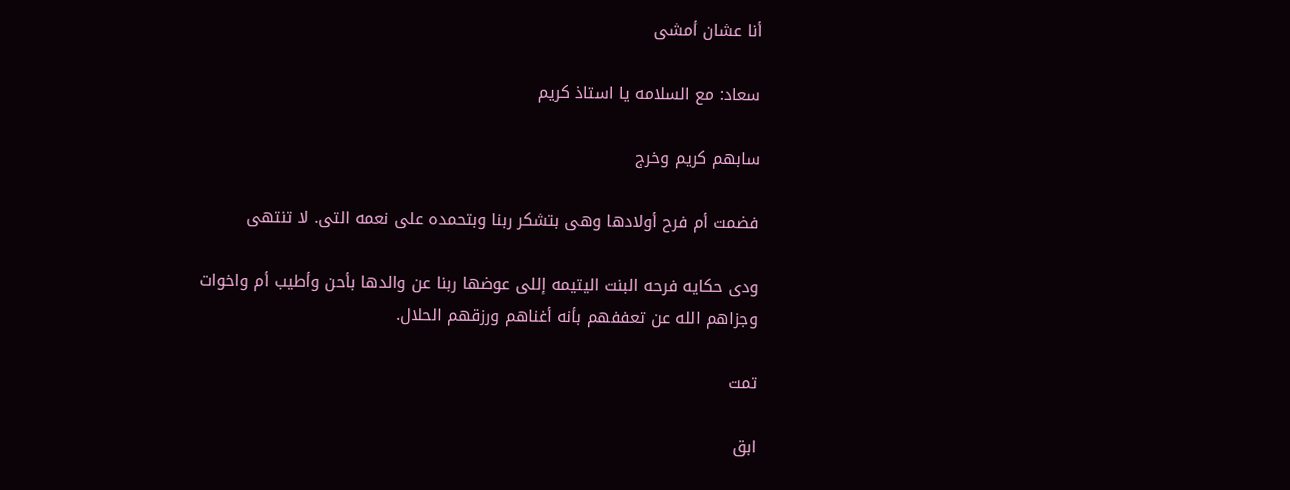أنا عشان أمشى

سعاد: مع السلامه يا استاذ كريم

سابهم كريم وخرج

فضمت أم فرح أولادها وهى بتشكر ربنا وبتحمده على نعمه التى. لا تنتهى

ودى حكايه فرحه البنت اليتيمه إللى عوضها ربنا عن والدها بأحن وأطيب أم واخوات وجزاهم الله عن تعففهم بأنه أغناهم ورزقهم الحلال.

تمت

ابق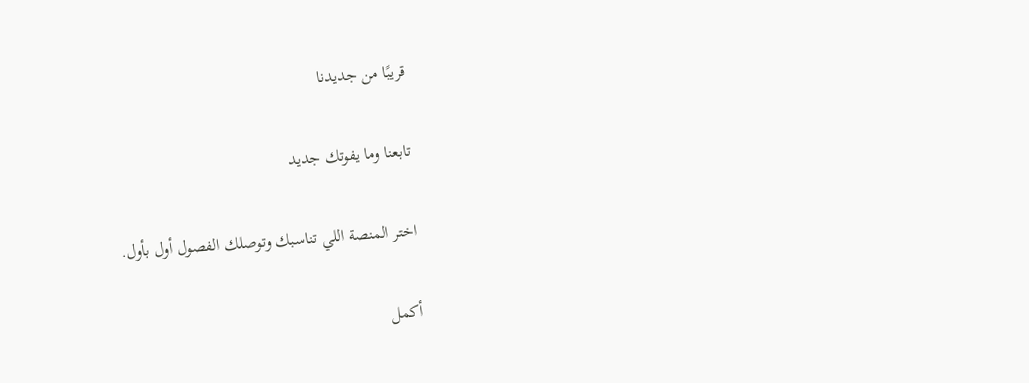قريبًا من جديدنا

تابعنا وما يفوتك جديد

اختر المنصة اللي تناسبك وتوصلك الفصول أول بأول.

أكمل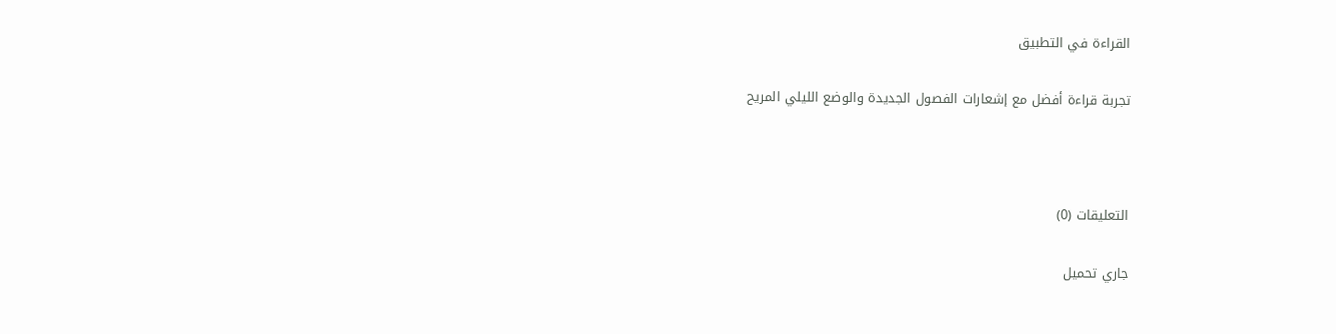القراءة في التطبيق

تجربة قراءة أفضل مع إشعارات الفصول الجديدة والوضع الليلي المريح



التعليقات (0)

جاري تحميل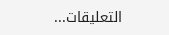التعليقات...